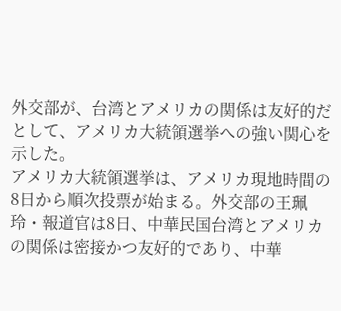外交部が、台湾とアメリカの関係は友好的だとして、アメリカ大統領選挙への強い関心を示した。
アメリカ大統領選挙は、アメリカ現地時間の8日から順次投票が始まる。外交部の王珮玲・報道官は8日、中華民国台湾とアメリカの関係は密接かつ友好的であり、中華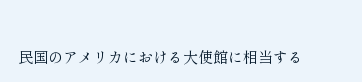民国のアメリカにおける大使館に相当する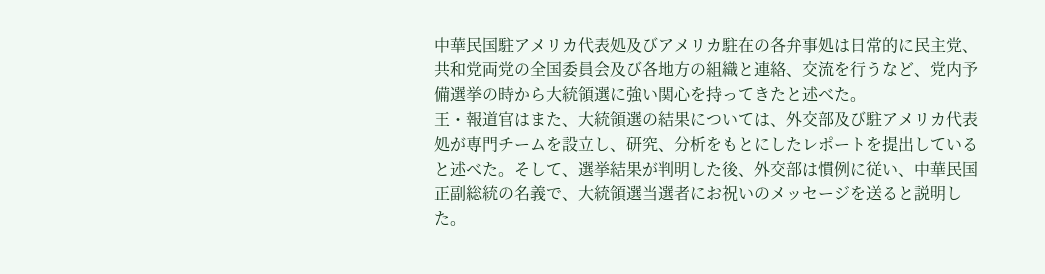中華民国駐アメリカ代表処及びアメリカ駐在の各弁事処は日常的に民主党、共和党両党の全国委員会及び各地方の組織と連絡、交流を行うなど、党内予備選挙の時から大統領選に強い関心を持ってきたと述べた。
王・報道官はまた、大統領選の結果については、外交部及び駐アメリカ代表処が専門チームを設立し、研究、分析をもとにしたレポートを提出していると述べた。そして、選挙結果が判明した後、外交部は慣例に従い、中華民国正副総統の名義で、大統領選当選者にお祝いのメッセージを送ると説明した。